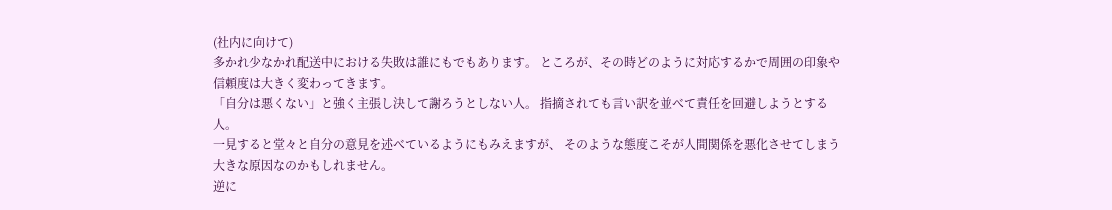(社内に向けて)
多かれ少なかれ配送中における失敗は誰にもでもあります。 ところが、その時どのように対応するかで周囲の印象や信頼度は大きく変わってきます。
「自分は悪くない」と強く主張し決して謝ろうとしない人。 指摘されても言い訳を並べて責任を回避しようとする人。
一見すると堂々と自分の意見を述べているようにもみえますが、 そのような態度こそが人間関係を悪化させてしまう大きな原因なのかもしれません。
逆に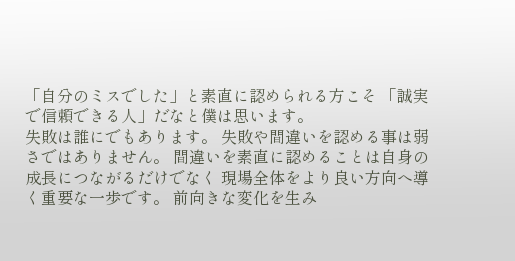「自分のミスでした」と素直に認められる方こそ 「誠実で信頼できる人」だなと僕は思います。
失敗は誰にでもあります。 失敗や間違いを認める事は弱さではありません。 間違いを素直に認めることは自身の成長につながるだけでなく 現場全体をより良い方向へ導く重要な一歩です。 前向きな変化を生み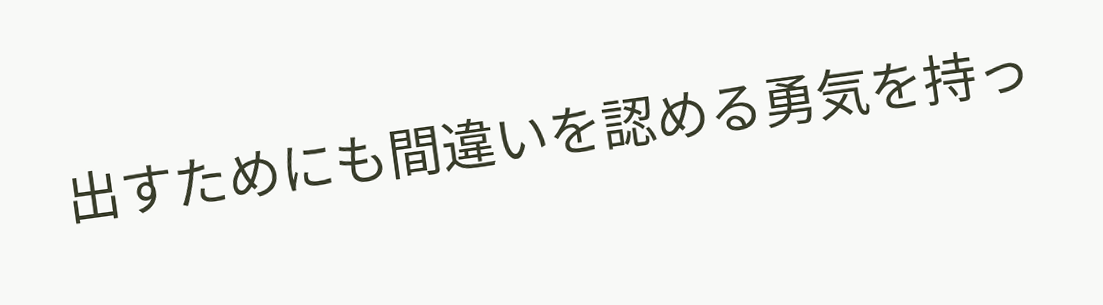出すためにも間違いを認める勇気を持っ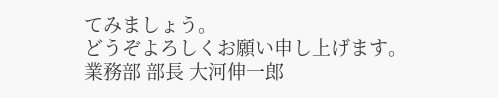てみましょう。
どうぞよろしくお願い申し上げます。
業務部 部長 大河伸一郎